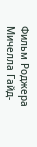Фильм Роджера Мичелла Гайд-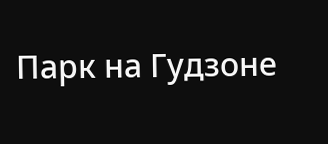Парк на Гудзоне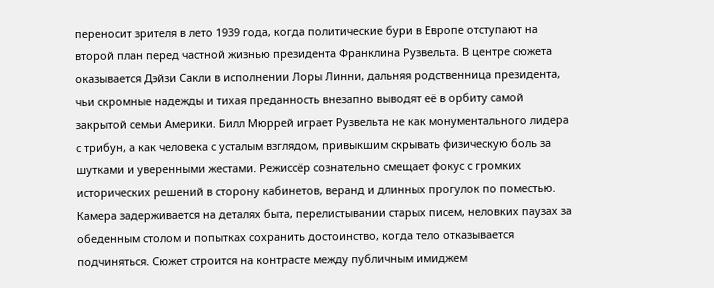переносит зрителя в лето 1939 года, когда политические бури в Европе отступают на второй план перед частной жизнью президента Франклина Рузвельта. В центре сюжета оказывается Дэйзи Сакли в исполнении Лоры Линни, дальняя родственница президента, чьи скромные надежды и тихая преданность внезапно выводят её в орбиту самой закрытой семьи Америки. Билл Мюррей играет Рузвельта не как монументального лидера с трибун, а как человека с усталым взглядом, привыкшим скрывать физическую боль за шутками и уверенными жестами. Режиссёр сознательно смещает фокус с громких исторических решений в сторону кабинетов, веранд и длинных прогулок по поместью. Камера задерживается на деталях быта, перелистывании старых писем, неловких паузах за обеденным столом и попытках сохранить достоинство, когда тело отказывается подчиняться. Сюжет строится на контрасте между публичным имиджем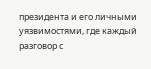президента и его личными уязвимостями, где каждый разговор с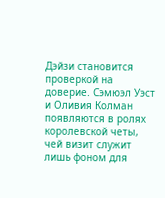Дэйзи становится проверкой на доверие. Сэмюэл Уэст и Оливия Колман появляются в ролях королевской четы, чей визит служит лишь фоном для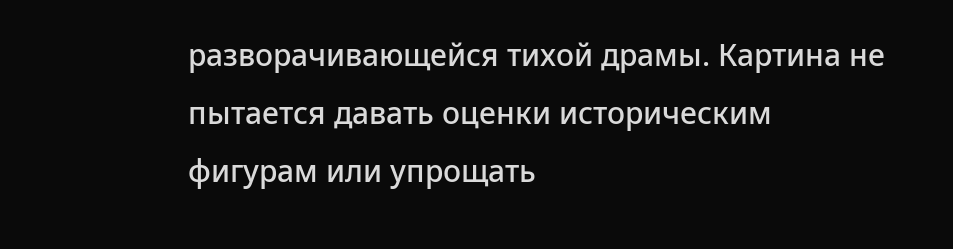разворачивающейся тихой драмы. Картина не пытается давать оценки историческим фигурам или упрощать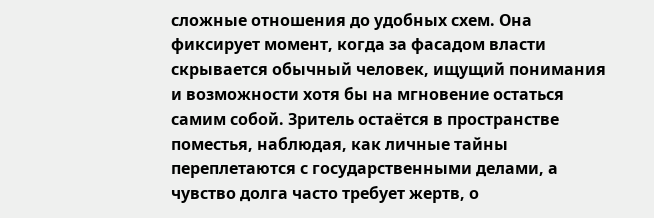сложные отношения до удобных схем. Она фиксирует момент, когда за фасадом власти скрывается обычный человек, ищущий понимания и возможности хотя бы на мгновение остаться самим собой. Зритель остаётся в пространстве поместья, наблюдая, как личные тайны переплетаются с государственными делами, а чувство долга часто требует жертв, о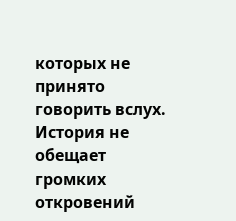которых не принято говорить вслух. История не обещает громких откровений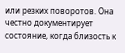или резких поворотов. Она честно документирует состояние, когда близость к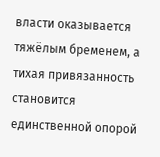власти оказывается тяжёлым бременем, а тихая привязанность становится единственной опорой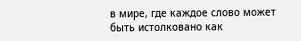в мире, где каждое слово может быть истолковано как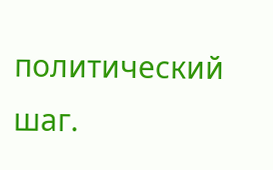политический шаг.